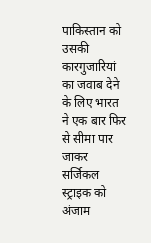पाकिस्तान को उसकी कारगुजारियां का जवाब देने के लिए भारत ने एक बार फिर से सीमा पार जाकर सर्जिकल स्ट्राइक को अंजाम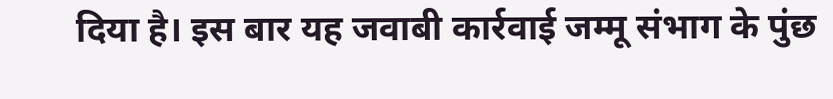दिया है। इस बार यह जवाबी कार्रवाई जम्मू संभाग के पुंछ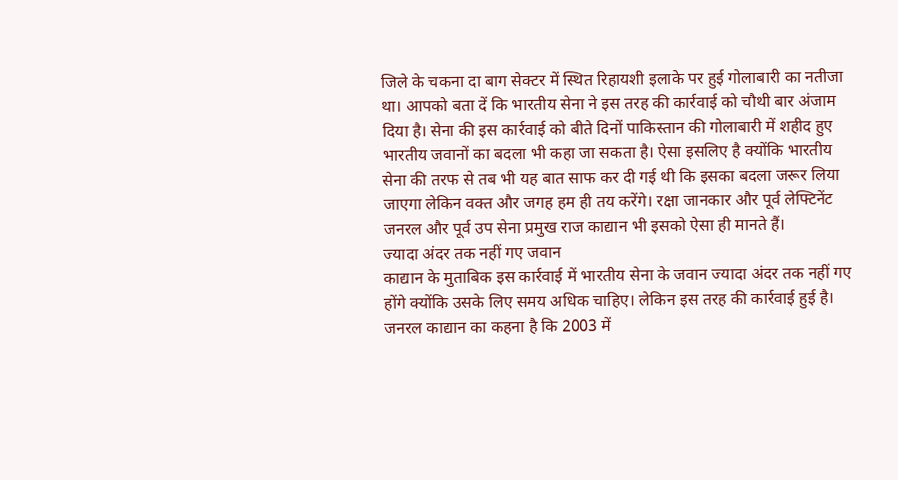जिले के चकना दा बाग सेक्टर में स्थित रिहायशी इलाके पर हुई गोलाबारी का नतीजा था। आपको बता दें कि भारतीय सेना ने इस तरह की कार्रवाई को चौथी बार अंजाम दिया है। सेना की इस कार्रवाई को बीते दिनों पाकिस्तान की गोलाबारी में शहीद हुए भारतीय जवानों का बदला भी कहा जा सकता है। ऐसा इसलिए है क्योंकि भारतीय सेना की तरफ से तब भी यह बात साफ कर दी गई थी कि इसका बदला जरूर लिया जाएगा लेकिन वक्त और जगह हम ही तय करेंगे। रक्षा जानकार और पूर्व लेफ्टिनेंट जनरल और पूर्व उप सेना प्रमुख राज काद्यान भी इसको ऐसा ही मानते हैं।
ज्यादा अंदर तक नहीं गए जवान
काद्यान के मुताबिक इस कार्रवाई में भारतीय सेना के जवान ज्यादा अंदर तक नहीं गए होंगे क्योंकि उसके लिए समय अधिक चाहिए। लेकिन इस तरह की कार्रवाई हुई है। जनरल काद्यान का कहना है कि 2003 में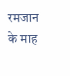रमजान के माह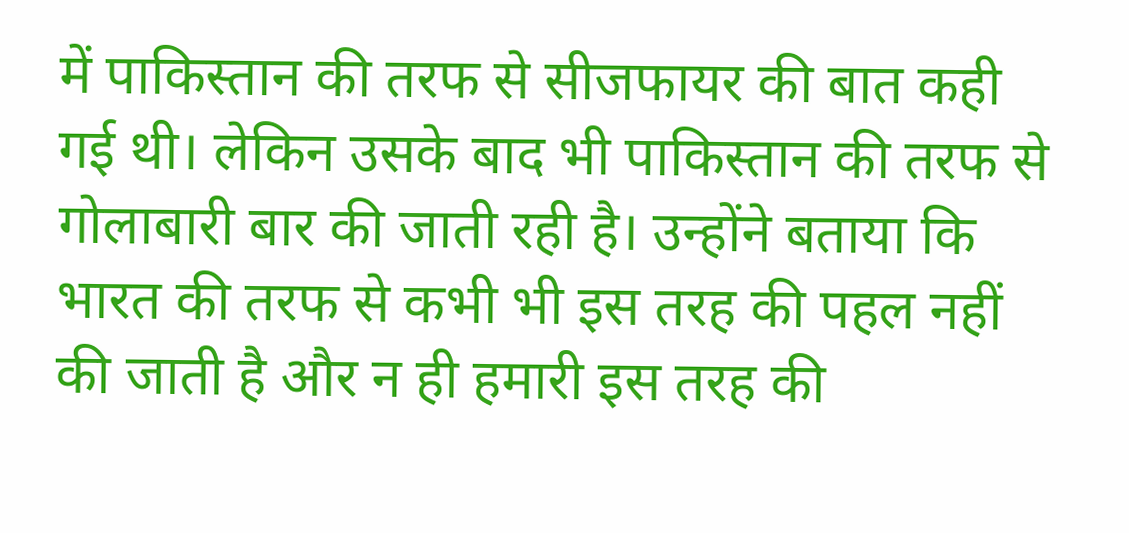में पाकिस्तान की तरफ से सीजफायर की बात कही गई थी। लेकिन उसके बाद भी पाकिस्तान की तरफ से गोलाबारी बार की जाती रही है। उन्होंने बताया कि भारत की तरफ से कभी भी इस तरह की पहल नहीं की जाती है और न ही हमारी इस तरह की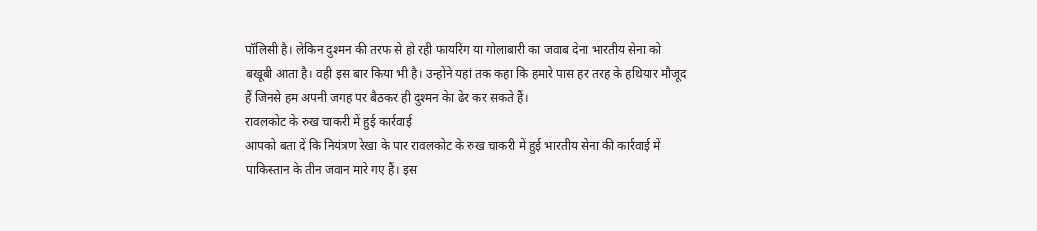पॉलिसी है। लेकिन दुश्मन की तरफ से हो रही फायरिंग या गोलाबारी का जवाब देना भारतीय सेना को बखूबी आता है। वही इस बार किया भी है। उन्होंने यहां तक कहा कि हमारे पास हर तरह के हथियार मौजूद हैं जिनसे हम अपनी जगह पर बैठकर ही दुश्मन केा ढेर कर सकते हैं।
रावलकोट के रुख चाकरी में हुई कार्रवाई
आपको बता दें कि नियंत्रण रेखा के पार रावलकोट के रुख चाकरी में हुई भारतीय सेना की कार्रवाई में पाकिस्तान के तीन जवान मारे गए हैं। इस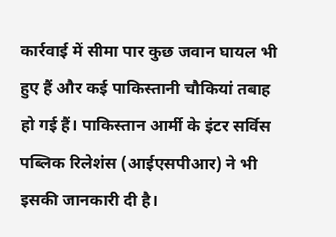कार्रवाई में सीमा पार कुछ जवान घायल भी हुए हैं और कई पाकिस्तानी चौकियां तबाह हो गई हैं। पाकिस्तान आर्मी के इंटर सर्विस पब्लिक रिलेशंस (आईएसपीआर) ने भी इसकी जानकारी दी है।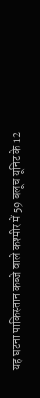यह घटना पाकिस्तान कब्जे वाले कश्मीर में 59 बलूच यूनिट के 12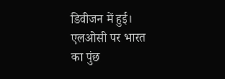डिवीजन में हुई। एलओसी पर भारत का पुंछ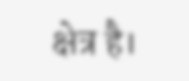क्षेत्र है।